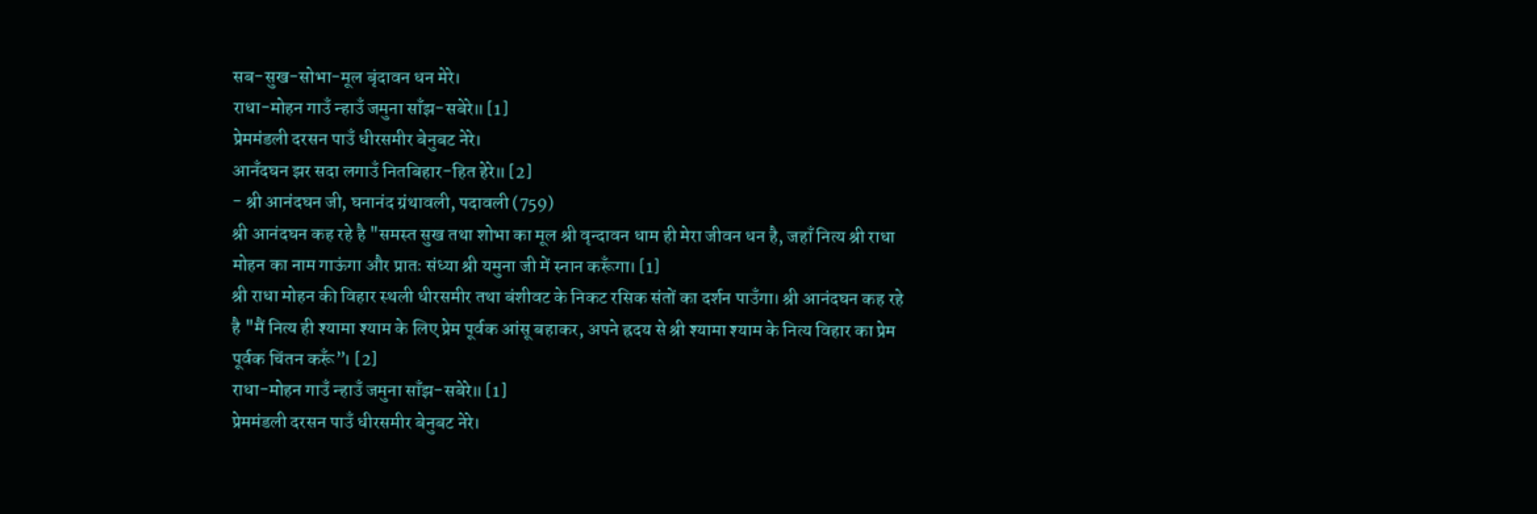सब-सुख-सोभा-मूल बृंदावन धन मेरे।
राधा-मोहन गाउँ न्हाउँ जमुना साँझ-सबेरे॥ [1]
प्रेममंडली दरसन पाउँ धीरसमीर बेनुबट नेरे।
आनँदघन झर सदा लगाउँ नितबिहार-हित हेरे॥ [2]
- श्री आनंदघन जी, घनानंद ग्रंथावली, पदावली (759)
श्री आनंदघन कह रहे है "समस्त सुख तथा शोभा का मूल श्री वृन्दावन धाम ही मेरा जीवन धन है, जहाँ नित्य श्री राधा मोहन का नाम गाऊंगा और प्रातः संध्या श्री यमुना जी में स्नान करूँगा। [1]
श्री राधा मोहन की विहार स्थली धीरसमीर तथा बंशीवट के निकट रसिक संतों का दर्शन पाउँगा। श्री आनंदघन कह रहे है "मैं नित्य ही श्यामा श्याम के लिए प्रेम पूर्वक आंसू बहाकर, अपने ह्रदय से श्री श्यामा श्याम के नित्य विहार का प्रेम पूर्वक चिंतन करूँ”। [2]
राधा-मोहन गाउँ न्हाउँ जमुना साँझ-सबेरे॥ [1]
प्रेममंडली दरसन पाउँ धीरसमीर बेनुबट नेरे।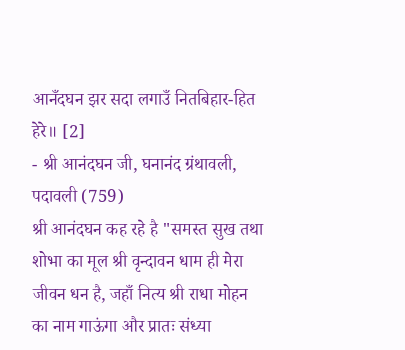आनँदघन झर सदा लगाउँ नितबिहार-हित हेरे॥ [2]
- श्री आनंदघन जी, घनानंद ग्रंथावली, पदावली (759)
श्री आनंदघन कह रहे है "समस्त सुख तथा शोभा का मूल श्री वृन्दावन धाम ही मेरा जीवन धन है, जहाँ नित्य श्री राधा मोहन का नाम गाऊंगा और प्रातः संध्या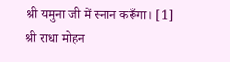श्री यमुना जी में स्नान करूँगा। [1]
श्री राधा मोहन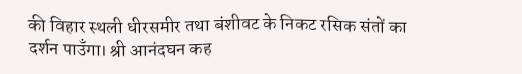की विहार स्थली धीरसमीर तथा बंशीवट के निकट रसिक संतों का दर्शन पाउँगा। श्री आनंदघन कह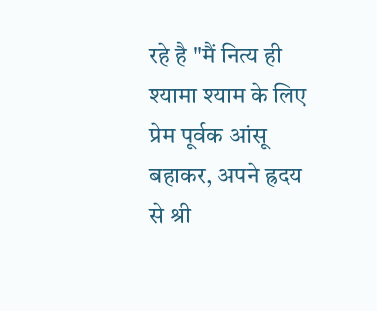रहे है "मैं नित्य ही श्यामा श्याम के लिए प्रेम पूर्वक आंसू बहाकर, अपने ह्रदय से श्री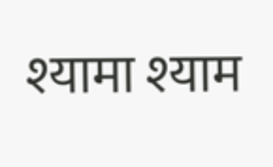श्यामा श्याम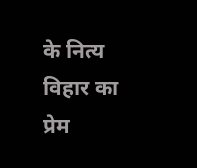के नित्य विहार का प्रेम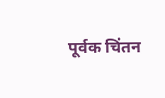पूर्वक चिंतन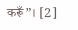करूँ”। [2]